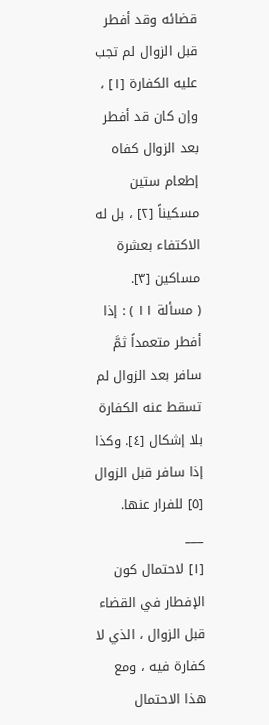قضائه وقد أفطر قبل الزوال لم تجب عليه الكفارة [١] ، وإن كان قد أفطر بعد الزوال كفاه إطعام ستين مسكيناً [٢] ، بل له الاكتفاء بعشرة مساكين [٣].
( مسألة ١١ ) : إذا أفطر متعمداً ثمَّ سافر بعد الزوال لم تسقط عنه الكفارة بلا إشكال [٤]. وكذا إذا سافر قبل الزوال [٥] للفرار عنها.
___
[١] لاحتمال كون الإفطار في القضاء قبل الزوال ، الذي لا كفارة فيه ، ومع هذا الاحتمال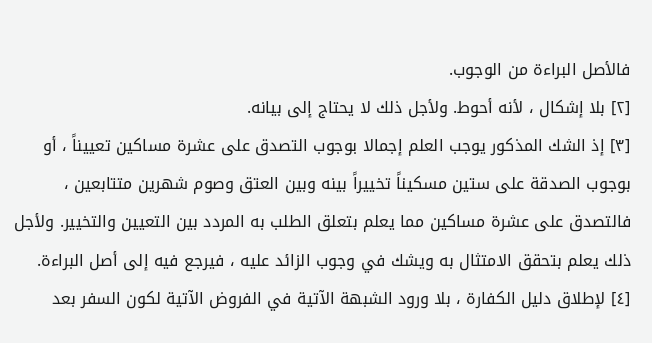فالأصل البراءة من الوجوب.
[٢] بلا إشكال ، لأنه أحوط. ولأجل ذلك لا يحتاج إلى بيانه.
[٣] إذ الشك المذكور يوجب العلم إجمالا بوجوب التصدق على عشرة مساكين تعييناً ، أو بوجوب الصدقة على ستين مسكيناً تخييراً بينه وبين العتق وصوم شهرين متتابعين ، فالتصدق على عشرة مساكين مما يعلم بتعلق الطلب به المردد بين التعيين والتخيير. ولأجل ذلك يعلم بتحقق الامتثال به ويشك في وجوب الزائد عليه ، فيرجع فيه إلى أصل البراءة.
[٤] لإطلاق دليل الكفارة ، بلا ورود الشبهة الآتية في الفروض الآتية لكون السفر بعد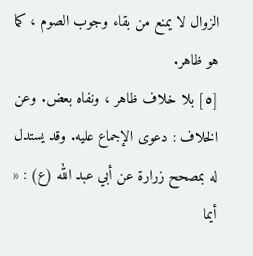الزوال لا يمنع من بقاء وجوب الصوم ، كما هو ظاهر.
[٥] بلا خلاف ظاهر ، ونفاه بعض. وعن الخلاف : دعوى الإجماع عليه. وقد يستدل له بمصحح زرارة عن أبي عبد الله (ع) : « أيما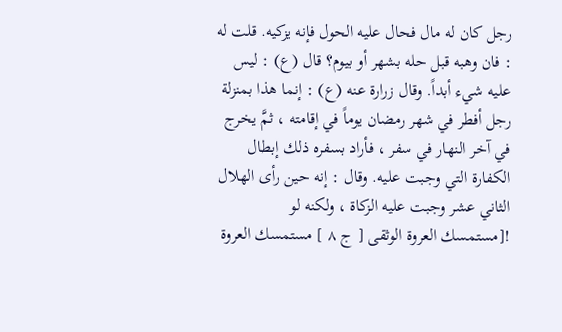رجل كان له مال فحال عليه الحول فإنه يزكيه. قلت له : فان وهبه قبل حله بشهر أو بيوم؟ قال (ع) : ليس عليه شيء أبداً. وقال زرارة عنه (ع) : إنما هذا بمنزلة رجل أفطر في شهر رمضان يوماً في إقامته ، ثمَّ يخرج في آخر النهار في سفر ، فأراد بسفره ذلك إبطال الكفارة التي وجبت عليه. وقال : إنه حين رأى الهلال الثاني عشر وجبت عليه الزكاة ، ولكنه لو
![مستمسك العروة الوثقى [ ج ٨ ] مستمسك العروة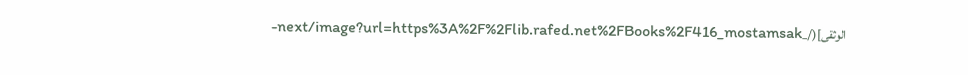الوثقى](/_next/image?url=https%3A%2F%2Flib.rafed.net%2FBooks%2F416_mostamsak-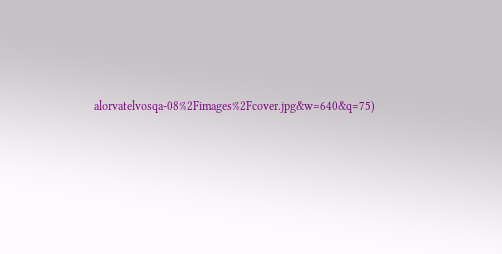alorvatelvosqa-08%2Fimages%2Fcover.jpg&w=640&q=75)